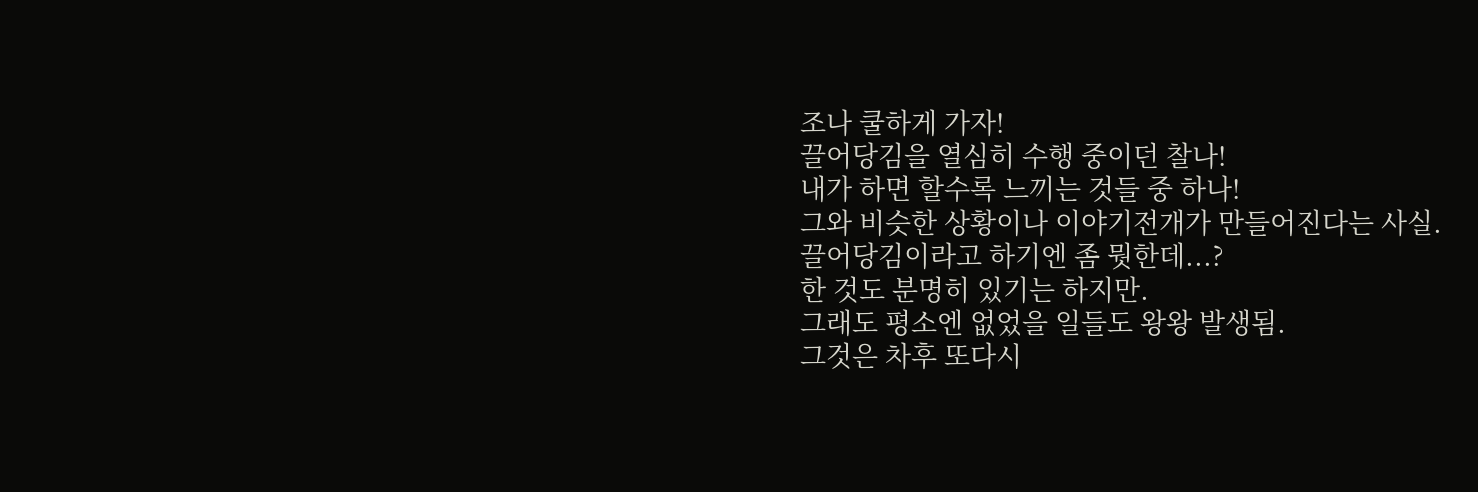조나 쿨하게 가자!
끌어당김을 열심히 수행 중이던 찰나!
내가 하면 할수록 느끼는 것들 중 하나!
그와 비슷한 상황이나 이야기전개가 만들어진다는 사실.
끌어당김이라고 하기엔 좀 뭣한데...?
한 것도 분명히 있기는 하지만.
그래도 평소엔 없었을 일들도 왕왕 발생됨.
그것은 차후 또다시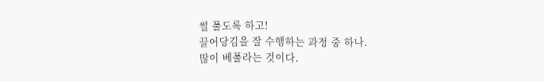썰 풀도록 하고!
끌어당김을 잘 수행하는 과정 중 하나.
많이 베풀라는 것이다.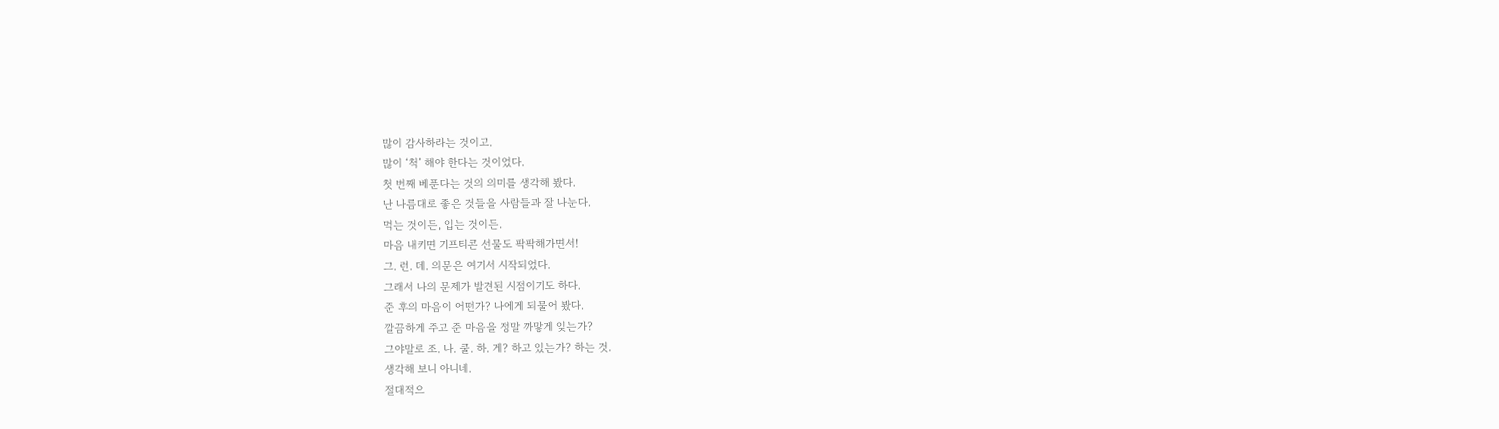많이 감사하라는 것이고.
많이 ‘척’ 해야 한다는 것이었다.
첫 번째 베푼다는 것의 의미를 생각해 봤다.
난 나름대로 좋은 것들을 사람들과 잘 나눈다.
먹는 것이든, 입는 것이든.
마음 내키면 기프티콘 선물도 팍팍해가면서!
그. 런. 데. 의문은 여기서 시작되었다.
그래서 나의 문제가 발견된 시점이기도 하다.
준 후의 마음이 어떤가? 나에게 되물어 봤다.
깔끔하게 주고 준 마음을 정말 까맣게 잊는가?
그야말로 조. 나. 쿨. 하. 게? 하고 있는가? 하는 것.
생각해 보니 아니네.
절대적으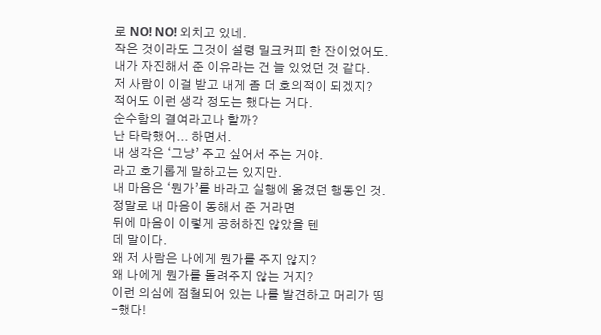로 NO! NO! 외치고 있네.
작은 것이라도 그것이 설령 밀크커피 한 잔이었어도.
내가 자진해서 준 이유라는 건 늘 있었던 것 같다.
저 사람이 이걸 받고 내게 좀 더 호의적이 되겠지?
적어도 이런 생각 정도는 했다는 거다.
순수함의 결여라고나 할까?
난 타락했어... 하면서.
내 생각은 ‘그냥’ 주고 싶어서 주는 거야.
라고 호기롭게 말하고는 있지만.
내 마음은 ‘뭔가’를 바라고 실행에 옮겼던 행동인 것.
정말로 내 마음이 동해서 준 거라면
뒤에 마음이 이렇게 공허하진 않았을 텐
데 말이다.
왜 저 사람은 나에게 뭔가를 주지 않지?
왜 나에게 뭔가를 돌려주지 않는 거지?
이런 의심에 점철되어 있는 나를 발견하고 머리가 띵-했다!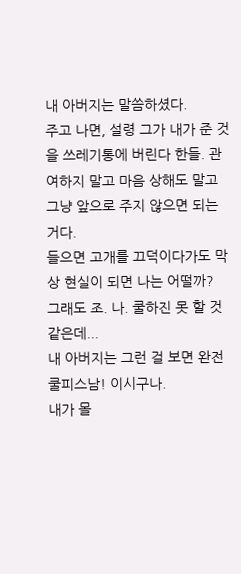내 아버지는 말씀하셨다.
주고 나면, 설령 그가 내가 준 것을 쓰레기통에 버린다 한들. 관여하지 말고 마음 상해도 말고 그냥 앞으로 주지 않으면 되는 거다.
들으면 고개를 끄덕이다가도 막상 현실이 되면 나는 어떨까?
그래도 조. 나. 쿨하진 못 할 것 같은데...
내 아버지는 그런 걸 보면 완전 쿨피스남! 이시구나.
내가 몰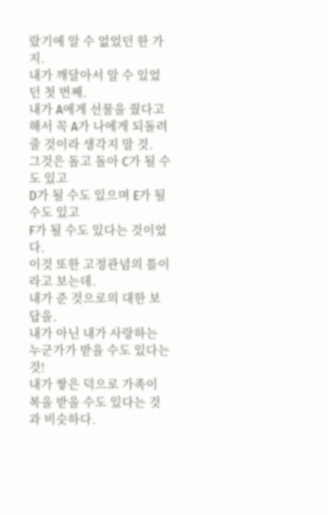랐기에 알 수 없었던 한 가지.
내가 깨달아서 알 수 있었던 첫 번째.
내가 A에게 선물을 줬다고 해서 꼭 A가 나에게 되돌려 줄 것이라 생각지 말 것.
그것은 돌고 돌아 C가 될 수도 있고
D가 될 수도 있으며 E가 될 수도 있고
F가 될 수도 있다는 것이었다.
이것 또한 고정관념의 틀이라고 보는데.
내가 준 것으로의 대한 보답을.
내가 아닌 내가 사랑하는 누군가가 받을 수도 있다는 것!
내가 쌓은 덕으로 가족이 복을 받을 수도 있다는 것과 비슷하다.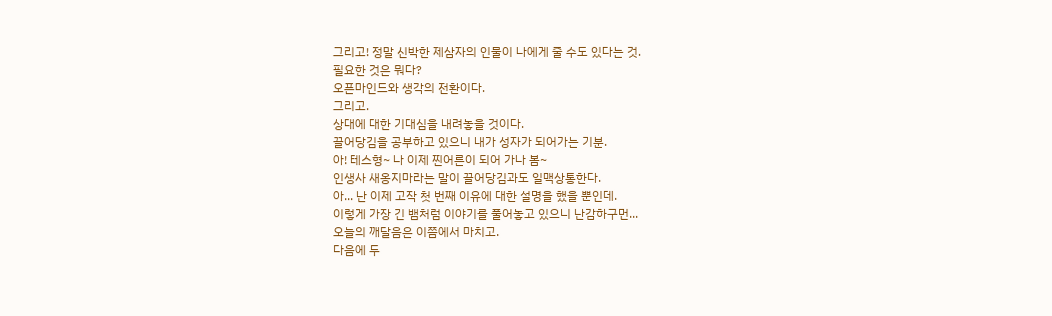그리고! 정말 신박한 제삼자의 인물이 나에게 줄 수도 있다는 것.
필요한 것은 뭐다?
오픈마인드와 생각의 전환이다.
그리고.
상대에 대한 기대심을 내려놓을 것이다.
끌어당김을 공부하고 있으니 내가 성자가 되어가는 기분.
아! 테스형~ 나 이제 찐어른이 되어 가나 봄~
인생사 새옹지마라는 말이 끌어당김과도 일맥상통한다.
아... 난 이제 고작 첫 번째 이유에 대한 설명을 했을 뿐인데.
이렇게 가장 긴 뱀처럼 이야기를 풀어놓고 있으니 난감하구먼...
오늘의 깨달음은 이쯤에서 마치고.
다음에 두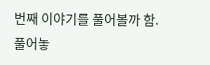번째 이야기를 풀어볼까 함.
풀어놓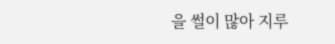을 썰이 많아 지루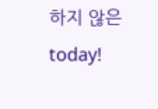하지 않은 today!